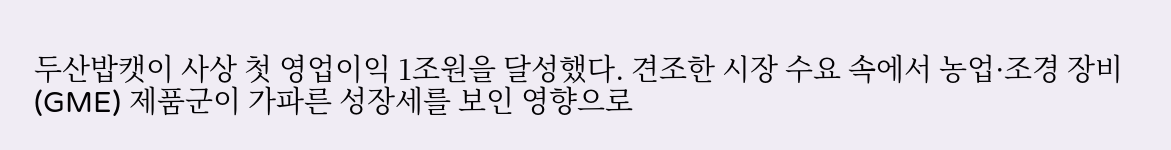두산밥캣이 사상 첫 영업이익 1조원을 달성했다. 견조한 시장 수요 속에서 농업·조경 장비(GME) 제품군이 가파른 성장세를 보인 영향으로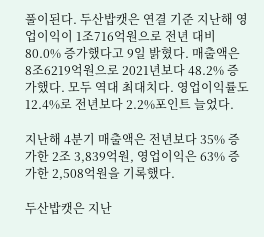풀이된다. 두산밥캣은 연결 기준 지난해 영업이익이 1조716억원으로 전년 대비 80.0% 증가했다고 9일 밝혔다. 매출액은 8조6219억원으로 2021년보다 48.2% 증가했다. 모두 역대 최대치다. 영업이익률도 12.4%로 전년보다 2.2%포인트 늘었다.

지난해 4분기 매출액은 전년보다 35% 증가한 2조 3,839억원, 영업이익은 63% 증가한 2,508억원을 기록했다.

두산밥캣은 지난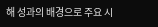해 성과의 배경으로 주요 시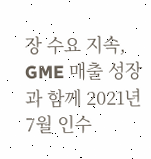장 수요 지속, GME 매출 성장과 함께 2021년 7월 인수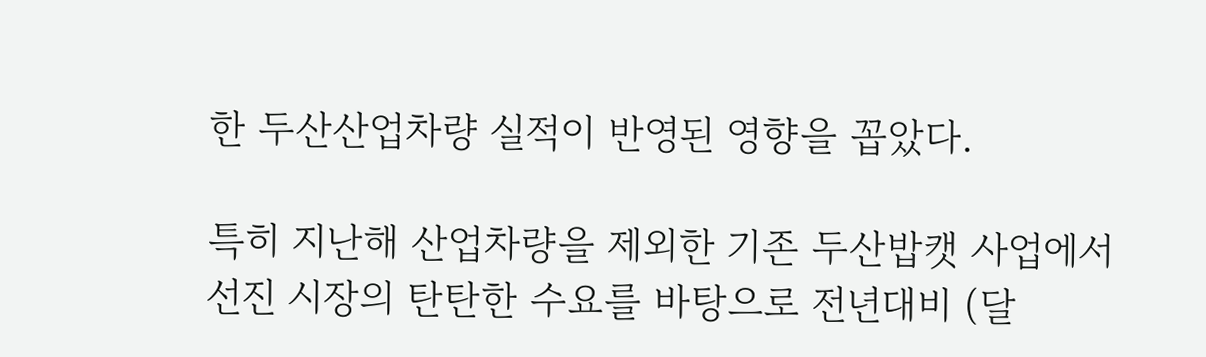한 두산산업차량 실적이 반영된 영향을 꼽았다.

특히 지난해 산업차량을 제외한 기존 두산밥캣 사업에서 선진 시장의 탄탄한 수요를 바탕으로 전년대비 (달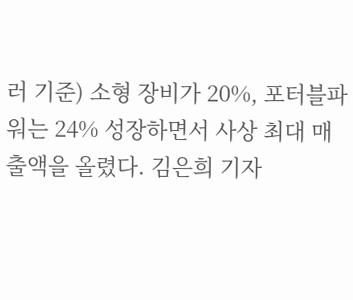러 기준) 소형 장비가 20%, 포터블파워는 24% 성장하면서 사상 최대 매출액을 올렸다. 김은희 기자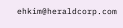ehkim@heraldcorp.com